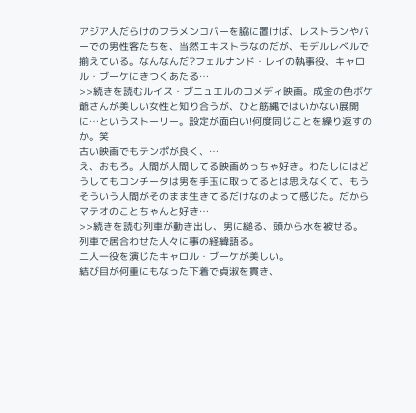アジア人だらけのフラメンコバーを脇に置けば、レストランやバーでの男性客たちを、当然エキストラなのだが、モデルレベルで揃えている。なんなんだ?フェルナンド・レイの執事役、キャロル・ブーケにきつくあたる…
>>続きを読むルイス・ブニュエルのコメディ映画。成金の色ボケ爺さんが美しい女性と知り合うが、ひと筋縄ではいかない展開に…というストーリー。設定が面白い!何度同じことを繰り返すのか。笑
古い映画でもテンポが良く、…
え、おもろ。人間が人間してる映画めっちゃ好き。わたしにはどうしてもコンチータは男を手玉に取ってるとは思えなくて、もうそういう人間がそのまま生きてるだけなのよって感じた。だからマテオのことちゃんと好き…
>>続きを読む列車が動き出し、男に縋る、頭から水を被せる。
列車で居合わせた人々に事の経緯語る。
二人一役を演じたキャロル・ブーケが美しい。
結び目が何重にもなった下着で貞淑を貫き、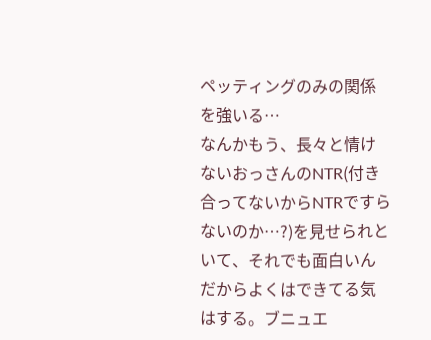ペッティングのみの関係を強いる…
なんかもう、長々と情けないおっさんのNTR(付き合ってないからNTRですらないのか…?)を見せられといて、それでも面白いんだからよくはできてる気はする。ブニュエ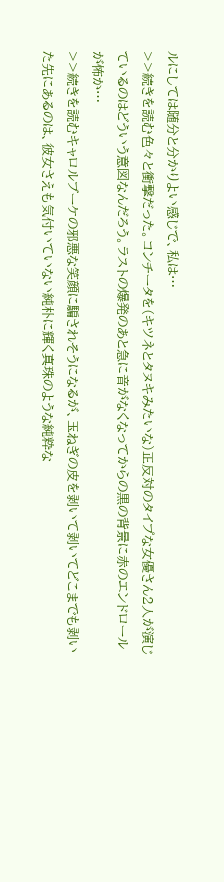ルにしては随分と分かりよい感じで、私は…
>>続きを読む色々と衝撃だった。コンチータを(キツネとタヌキみたいな)正反対のタイプな女優さん2人が演じているのはどういう意図なんだろう。ラストの爆発のあと急に音がなくなってからの黒の背景に赤のエンドロールが怖か…
>>続きを読むキャロルブーケの邪悪な笑顔に騙されそうになるが、玉ねぎの皮を剥いて剥いてどこまでも剥いた先にあるのは、彼女さえも気付いていない純朴に輝く真珠のような純粋な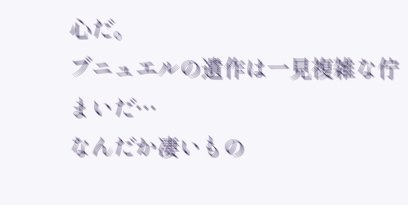心だ。
ブニュエルの遺作は一見複雑な佇まいだ…
なんだか凄いもの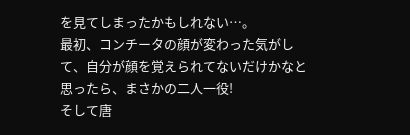を見てしまったかもしれない…。
最初、コンチータの顔が変わった気がして、自分が顔を覚えられてないだけかなと思ったら、まさかの二人一役!
そして唐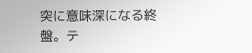突に意味深になる終盤。テ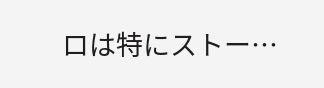ロは特にストー…